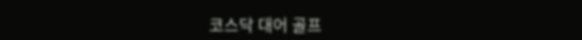코스닥 대어 골프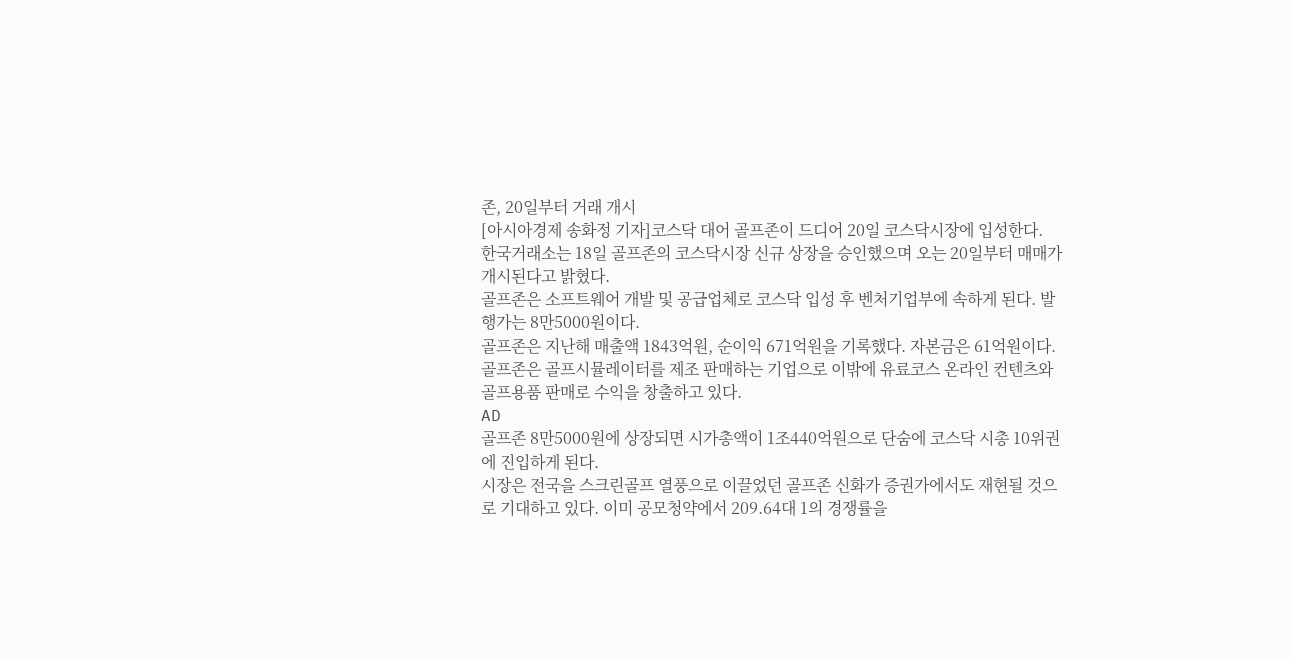존, 20일부터 거래 개시
[아시아경제 송화정 기자]코스닥 대어 골프존이 드디어 20일 코스닥시장에 입성한다.
한국거래소는 18일 골프존의 코스닥시장 신규 상장을 승인했으며 오는 20일부터 매매가 개시된다고 밝혔다.
골프존은 소프트웨어 개발 및 공급업체로 코스닥 입성 후 벤처기업부에 속하게 된다. 발행가는 8만5000원이다.
골프존은 지난해 매출액 1843억원, 순이익 671억원을 기록했다. 자본금은 61억원이다.
골프존은 골프시뮬레이터를 제조 판매하는 기업으로 이밖에 유료코스 온라인 컨텐츠와 골프용품 판매로 수익을 창출하고 있다.
AD
골프존 8만5000원에 상장되면 시가총액이 1조440억원으로 단숨에 코스닥 시총 10위권에 진입하게 된다.
시장은 전국을 스크린골프 열풍으로 이끌었던 골프존 신화가 증권가에서도 재현될 것으로 기대하고 있다. 이미 공모청약에서 209.64대 1의 경쟁률을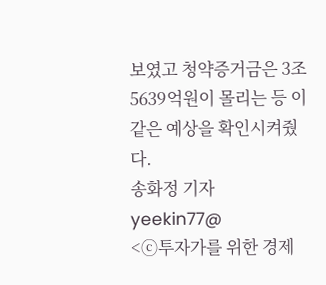보였고 청약증거금은 3조5639억원이 몰리는 등 이같은 예상을 확인시켜줬다.
송화정 기자 yeekin77@
<ⓒ투자가를 위한 경제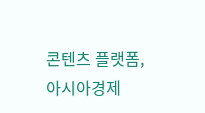콘텐츠 플랫폼, 아시아경제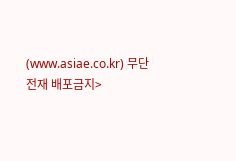(www.asiae.co.kr) 무단전재 배포금지>